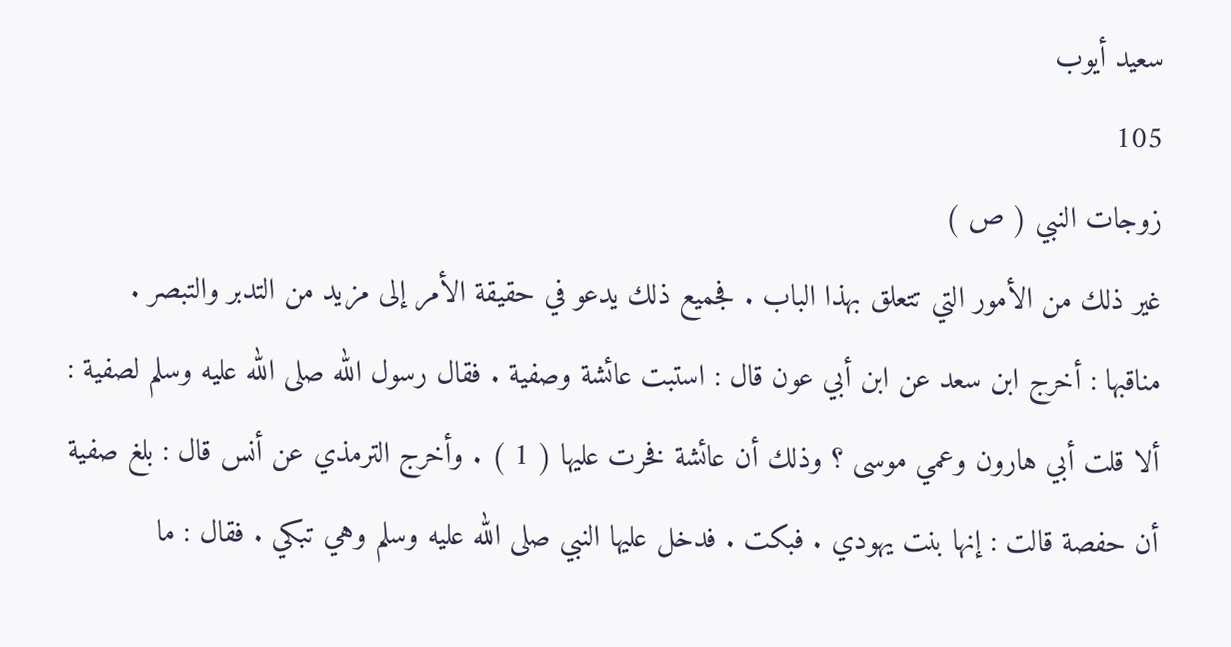سعيد أيوب
105
زوجات النبي ( ص )
غير ذلك من الأمور التي تتعلق بهذا الباب . فجميع ذلك يدعو في حقيقة الأمر إلى مزيد من التدبر والتبصر . مناقبها : أخرج ابن سعد عن ابن أبي عون قال : استبت عائشة وصفية . فقال رسول الله صلى الله عليه وسلم لصفية : ألا قلت أبي هارون وعمي موسى ؟ وذلك أن عائشة فخرت عليها ( 1 ) . وأخرج الترمذي عن أنس قال : بلغ صفية أن حفصة قالت : إنها بنت يهودي . فبكت . فدخل عليها النبي صلى الله عليه وسلم وهي تبكي . فقال : ما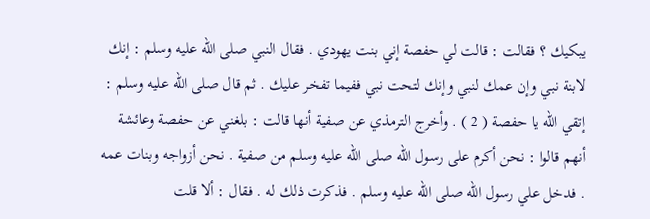يبكيك ؟ فقالت : قالت لي حفصة إني بنت يهودي . فقال النبي صلى الله عليه وسلم : إنك لابنة نبي وإن عمك لنبي وإنك لتحت نبي ففيما تفخر عليك . ثم قال صلى الله عليه وسلم : إتقي الله يا حفصة ( 2 ) . وأخرج الترمذي عن صفية أنها قالت : بلغني عن حفصة وعائشة أنهم قالوا : نحن أكرم على رسول الله صلى الله عليه وسلم من صفية . نحن أزواجه وبنات عمه . فدخل علي رسول الله صلى الله عليه وسلم . فذكرت ذلك له . فقال : ألا قلت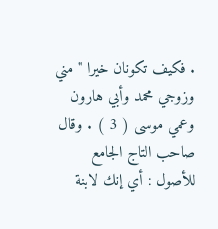. فكيف تكونان خيرا " مني وزوجي محمد وأبي هارون وعمي موسى ( 3 ) . وقال صاحب التاج الجامع للأصول : أي إنك لابنة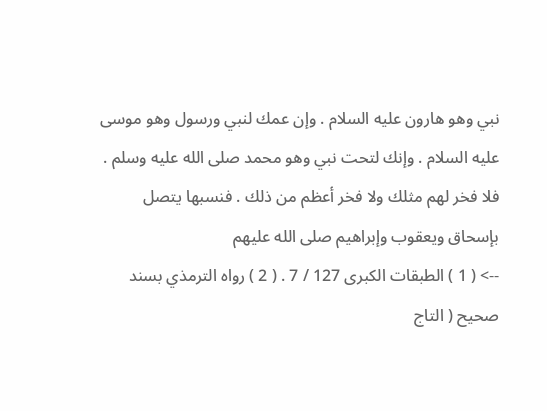نبي وهو هارون عليه السلام . وإن عمك لنبي ورسول وهو موسى عليه السلام . وإنك لتحت نبي وهو محمد صلى الله عليه وسلم . فلا فخر لهم مثلك ولا فخر أعظم من ذلك . فنسبها يتصل بإسحاق ويعقوب وإبراهيم صلى الله عليهم
--> ( 1 ) الطبقات الكبرى 127 / 7 . ( 2 ) رواه الترمذي بسند صحيح ( التاج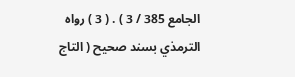الجامع 385 / 3 ) . ( 3 ) رواه الترمذي بسند صحيح ( التاج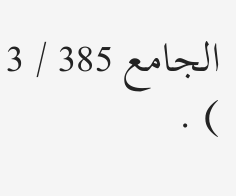الجامع 385 / 3 ) .